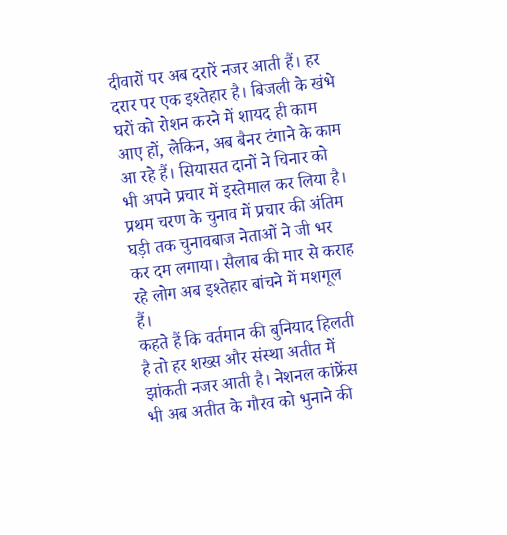दीवारों पर अब दरारें नजर आती हैं। हर दरार पर एक इश्तेहार है। बिजली के खंभे घरों को रोशन करने में शायद ही काम आए हों, लेकिन, अब बैनर टंगाने के काम आ रहे हैं। सियासत दानों ने चिनार को भी अपने प्रचार में इस्तेमाल कर लिया है। प्रथम चरण के चुनाव में प्रचार की अंतिम घड़ी तक चुनावबाज नेताओं ने जी भर कर दम लगाया। सैलाब की मार से कराह रहे लोग अब इश्तेहार बांचने में मशगूल हैं।
कहते हैं कि वर्तमान की बुनियाद हिलती है तो हर शख्स और संस्था अतीत में झांकती नजर आती है। नेशनल कांफ्रेंस भी अब अतीत के गौरव को भुनाने की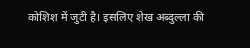कोशिश में जुटी है। इसलिए शेख अब्दुल्ला की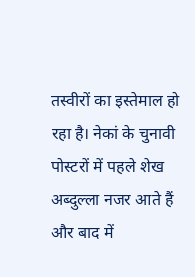तस्वीरों का इस्तेमाल हो रहा है। नेकां के चुनावी पोस्टरों में पहले शेख अब्दुल्ला नजर आते हैं और बाद में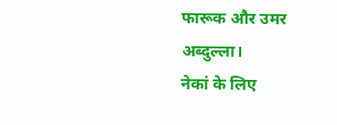फारूक और उमर अब्दुल्ला।
नेकां के लिए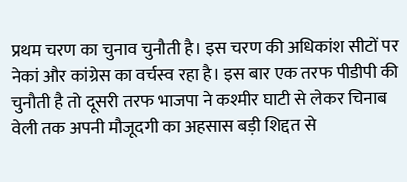प्रथम चरण का चुनाव चुनौती है। इस चरण की अधिकांश सीटों पर नेकां और कांग्रेस का वर्चस्व रहा है। इस बार एक तरफ पीडीपी की चुनौती है तो दूसरी तरफ भाजपा ने कश्मीर घाटी से लेकर चिनाब वेली तक अपनी मौजूदगी का अहसास बड़ी शिद्दत से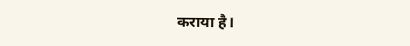कराया है।